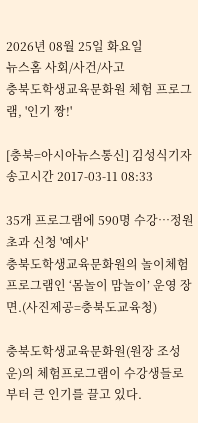2026년 08월 25일 화요일
뉴스홈 사회/사건/사고
충북도학생교육문화원 체험 프로그램, '인기 짱!'

[충북=아시아뉴스통신] 김성식기자 송고시간 2017-03-11 08:33

35개 프로그램에 590명 수강…정원 초과 신청 '예사'
충북도학생교육문화원의 놀이체험 프로그램인 ‘몸놀이 맘놀이’ 운영 장면.(사진제공=충북도교육청)

충북도학생교육문화원(원장 조성운)의 체험프로그램이 수강생들로부터 큰 인기를 끌고 있다.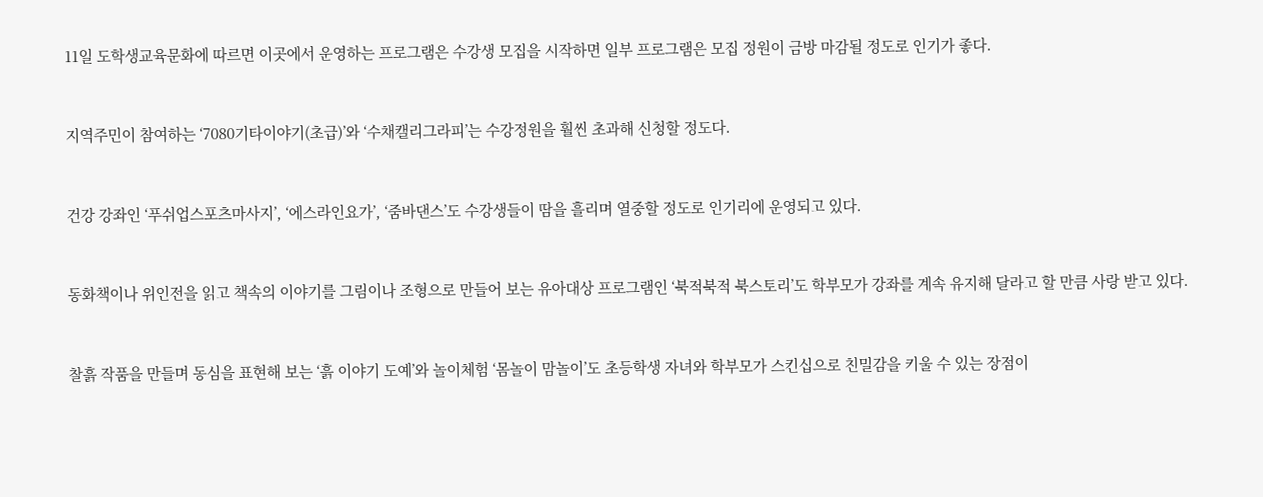11일 도학생교육문화에 따르면 이곳에서 운영하는 프로그램은 수강생 모집을 시작하면 일부 프로그램은 모집 정원이 금방 마감될 정도로 인기가 좋다.


지역주민이 참여하는 ‘7080기타이야기(초급)’와 ‘수채캘리그라피’는 수강정원을 훨씬 초과해 신청할 정도다.


건강 강좌인 ‘푸쉬업스포츠마사지’, ‘에스라인요가’, ‘줌바댄스’도 수강생들이 땀을 흘리며 열중할 정도로 인기리에 운영되고 있다.


동화책이나 위인전을 읽고 책속의 이야기를 그림이나 조형으로 만들어 보는 유아대상 프로그램인 ‘북적북적 북스토리’도 학부모가 강좌를 계속 유지해 달라고 할 만큼 사랑 받고 있다.


찰흙 작품을 만들며 동심을 표현해 보는 ‘흙 이야기 도예’와 놀이체험 ‘몸놀이 맘놀이’도 초등학생 자녀와 학부모가 스킨십으로 친밀감을 키울 수 있는 장점이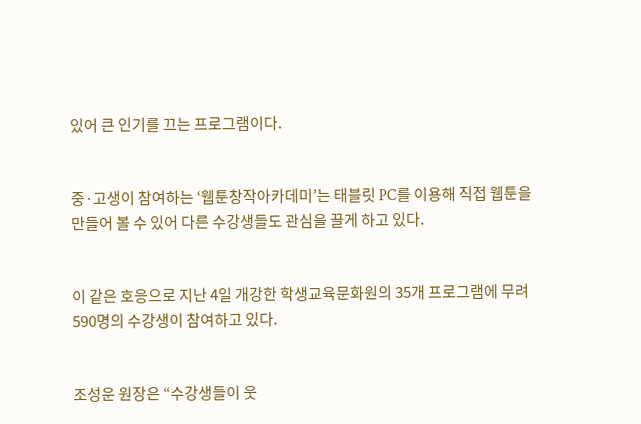있어 큰 인기를 끄는 프로그램이다.


중·고생이 참여하는 ‘웹툰창작아카데미’는 태블릿 PC를 이용해 직접 웹툰을 만들어 볼 수 있어 다른 수강생들도 관심을 끌게 하고 있다.


이 같은 호응으로 지난 4일 개강한 학생교육문화원의 35개 프로그램에 무려 590명의 수강생이 참여하고 있다.


조성운 원장은 “수강생들이 웃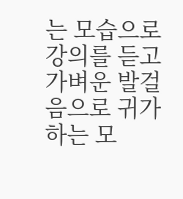는 모습으로 강의를 듣고 가벼운 발걸음으로 귀가하는 모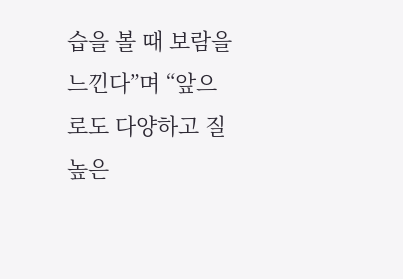습을 볼 때 보람을 느낀다”며 “앞으로도 다양하고 질 높은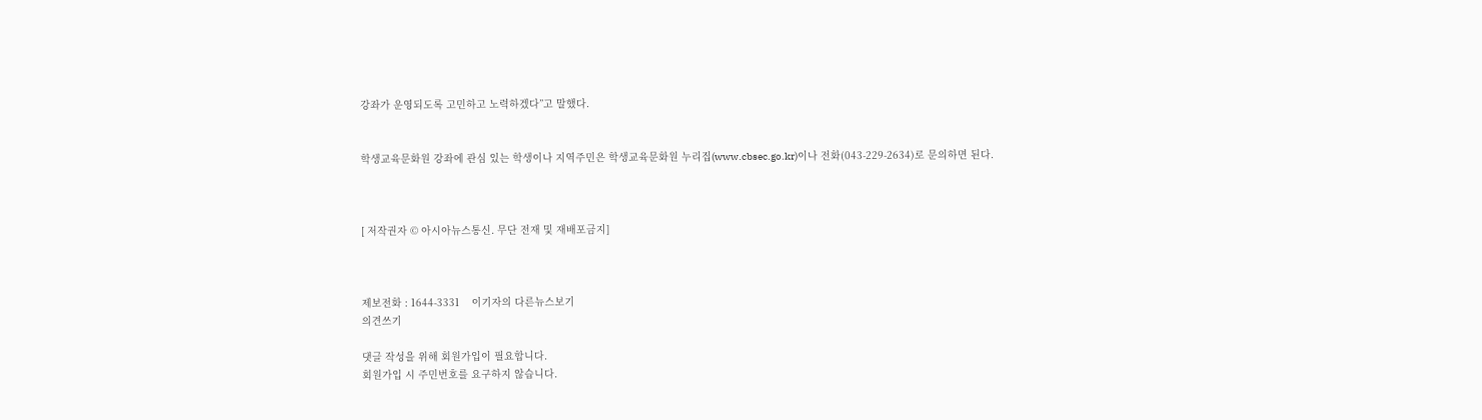강좌가 운영되도록 고민하고 노력하겠다”고 말했다.


학생교육문화원 강좌에 관심 있는 학생이나 지역주민은 학생교육문화원 누리집(www.cbsec.go.kr)이나 전화(043-229-2634)로 문의하면 된다.



[ 저작권자 © 아시아뉴스통신. 무단 전재 및 재배포금지]



제보전화 : 1644-3331    이기자의 다른뉴스보기
의견쓰기

댓글 작성을 위해 회원가입이 필요합니다.
회원가입 시 주민번호를 요구하지 않습니다.